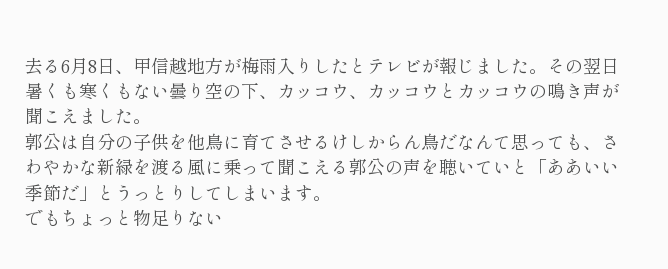去る6月8日、甲信越地方が梅雨入りしたとテレビが報じました。その翌日暑くも寒くもない曇り空の下、カッコウ、カッコウとカッコウの鳴き声が聞こえました。
郭公は自分の子供を他鳥に育てさせるけしからん鳥だなんて思っても、さわやかな新緑を渡る風に乗って聞こえる郭公の声を聴いていと「ああいい季節だ」とうっとりしてしまいます。
でもちょっと物足りない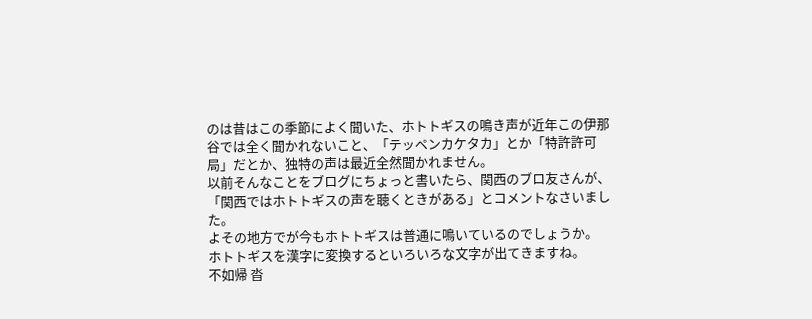のは昔はこの季節によく聞いた、ホトトギスの鳴き声が近年この伊那谷では全く聞かれないこと、「テッペンカケタカ」とか「特許許可局」だとか、独特の声は最近全然聞かれません。
以前そんなことをブログにちょっと書いたら、関西のブロ友さんが、「関西ではホトトギスの声を聴くときがある」とコメントなさいました。
よその地方でが今もホトトギスは普通に鳴いているのでしょうか。
ホトトギスを漢字に変換するといろいろな文字が出てきますね。
不如帰 沓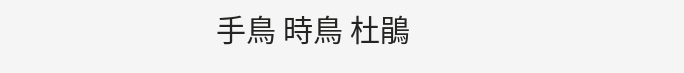手鳥 時鳥 杜鵑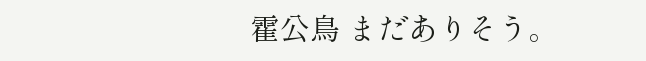霍公鳥 まだありそう。